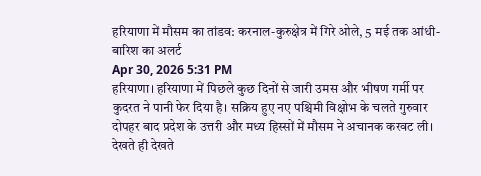हरियाणा में मौसम का तांडव: करनाल-कुरुक्षेत्र में गिरे ओले, 5 मई तक आंधी-बारिश का अलर्ट
Apr 30, 2026 5:31 PM
हरियाणा। हरियाणा में पिछले कुछ दिनों से जारी उमस और भीषण गर्मी पर कुदरत ने पानी फेर दिया है। सक्रिय हुए नए पश्चिमी विक्षोभ के चलते गुरुवार दोपहर बाद प्रदेश के उत्तरी और मध्य हिस्सों में मौसम ने अचानक करवट ली। देखते ही देखते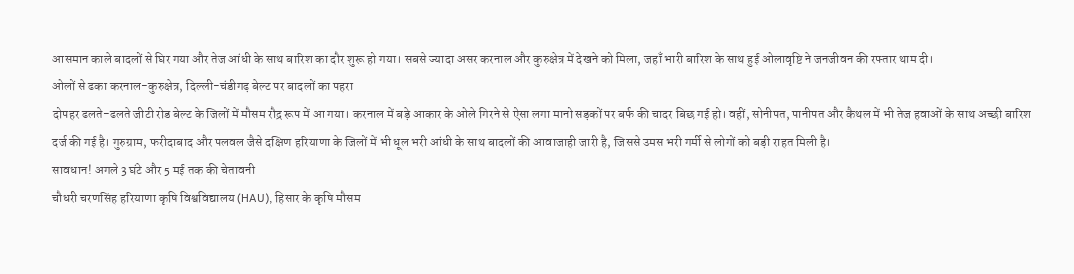आसमान काले बादलों से घिर गया और तेज आंधी के साथ बारिश का दौर शुरू हो गया। सबसे ज्यादा असर करनाल और कुरुक्षेत्र में देखने को मिला, जहाँ भारी बारिश के साथ हुई ओलावृष्टि ने जनजीवन की रफ्तार थाम दी।
ओलों से ढका करनाल-कुरुक्षेत्र, दिल्ली-चंडीगढ़ बेल्ट पर बादलों का पहरा
दोपहर ढलते-ढलते जीटी रोड बेल्ट के जिलों में मौसम रौद्र रूप में आ गया। करनाल में बड़े आकार के ओले गिरने से ऐसा लगा मानो सड़कों पर बर्फ की चादर बिछ गई हो। वहीं, सोनीपत, पानीपत और कैथल में भी तेज हवाओं के साथ अच्छी बारिश दर्ज की गई है। गुरुग्राम, फरीदाबाद और पलवल जैसे दक्षिण हरियाणा के जिलों में भी धूल भरी आंधी के साथ बादलों की आवाजाही जारी है, जिससे उमस भरी गर्मी से लोगों को बड़ी राहत मिली है।
सावधान! अगले 3 घंटे और 5 मई तक की चेतावनी
चौधरी चरणसिंह हरियाणा कृषि विश्वविद्यालय (HAU), हिसार के कृषि मौसम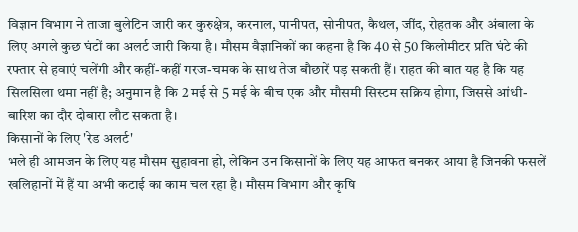विज्ञान विभाग ने ताजा बुलेटिन जारी कर कुरुक्षेत्र, करनाल, पानीपत, सोनीपत, कैथल, जींद, रोहतक और अंबाला के लिए अगले कुछ घंटों का अलर्ट जारी किया है। मौसम वैज्ञानिकों का कहना है कि 40 से 50 किलोमीटर प्रति घंटे की रफ्तार से हवाएं चलेंगी और कहीं-कहीं गरज-चमक के साथ तेज बौछारें पड़ सकती हैं। राहत की बात यह है कि यह सिलसिला थमा नहीं है; अनुमान है कि 2 मई से 5 मई के बीच एक और मौसमी सिस्टम सक्रिय होगा, जिससे आंधी-बारिश का दौर दोबारा लौट सकता है।
किसानों के लिए 'रेड अलर्ट'
भले ही आमजन के लिए यह मौसम सुहावना हो, लेकिन उन किसानों के लिए यह आफत बनकर आया है जिनकी फसलें खलिहानों में हैं या अभी कटाई का काम चल रहा है। मौसम विभाग और कृषि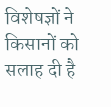विशेषज्ञों ने किसानों को सलाह दी है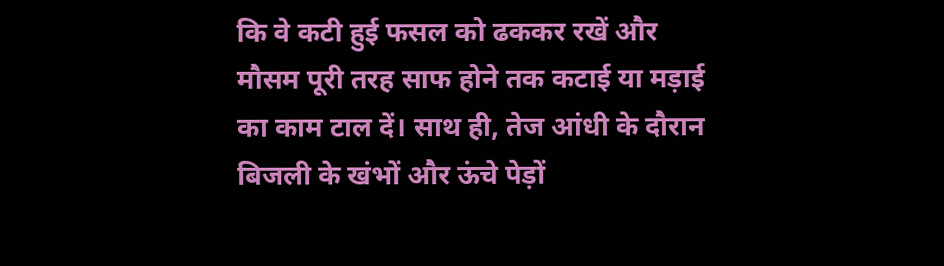कि वे कटी हुई फसल को ढककर रखें और मौसम पूरी तरह साफ होने तक कटाई या मड़ाई का काम टाल दें। साथ ही, तेज आंधी के दौरान बिजली के खंभों और ऊंचे पेड़ों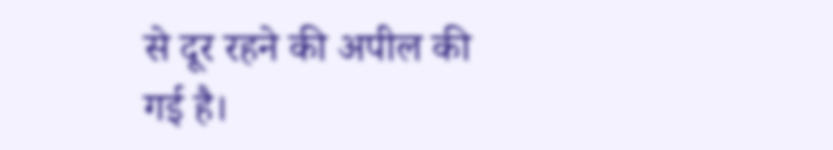से दूर रहने की अपील की गई है।